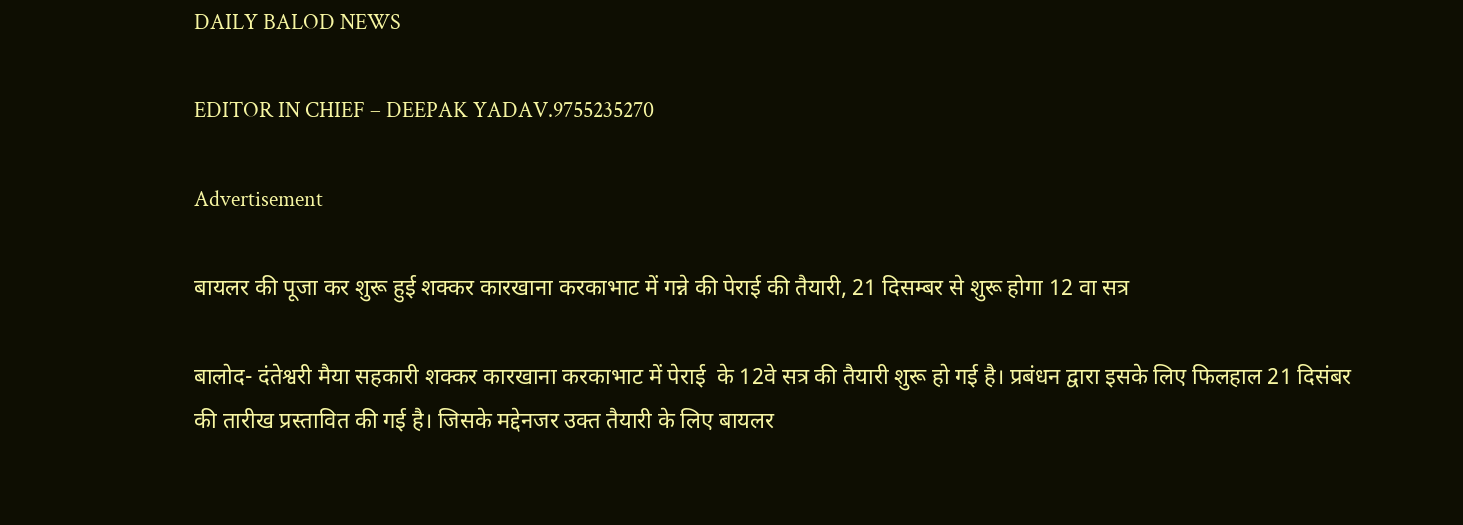DAILY BALOD NEWS

EDITOR IN CHIEF – DEEPAK YADAV.9755235270

Advertisement

बायलर की पूजा कर शुरू हुई शक्कर कारखाना करकाभाट में गन्ने की पेराई की तैयारी, 21 दिसम्बर से शुरू होगा 12 वा सत्र

बालोद- दंतेश्वरी मैया सहकारी शक्कर कारखाना करकाभाट में पेराई  के 12वे सत्र की तैयारी शुरू हो गई है। प्रबंधन द्वारा इसके लिए फिलहाल 21 दिसंबर की तारीख प्रस्तावित की गई है। जिसके मद्देनजर उक्त तैयारी के लिए बायलर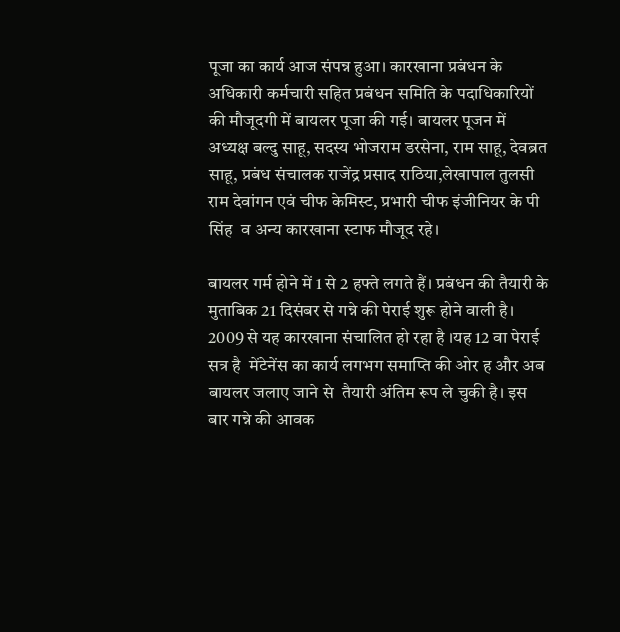पूजा का कार्य आज संपन्न हुआ। कारखाना प्रबंधन के अधिकारी कर्मचारी सहित प्रबंधन समिति के पदाधिकारियों की मौजूदगी में बायलर पूजा की गई। बायलर पूजन में अध्यक्ष बल्दु साहू, सदस्य भोजराम डरसेना, राम साहू, देवब्रत साहू, प्रबंध संचालक राजेंद्र प्रसाद राठिया,लेखापाल तुलसी राम देवांगन एवं चीफ केमिस्ट, प्रभारी चीफ इंजीनियर के पी सिंह  व अन्य कारखाना स्टाफ मौजूद रहे।

बायलर गर्म होने में 1 से 2 हफ्ते लगते हैं। प्रबंधन की तैयारी के मुताबिक 21 दिसंबर से गन्ने की पेराई शुरू होने वाली है। 2009 से यह कारखाना संचालित हो रहा है ।यह 12 वा पेराई सत्र है  मेंटेनेंस का कार्य लगभग समाप्ति की ओर ह और अब बायलर जलाए जाने से  तैयारी अंतिम रूप ले चुकी है। इस बार गन्ने की आवक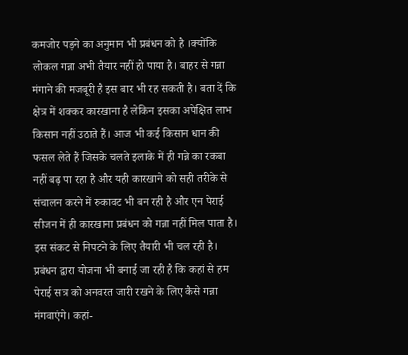कमजोर पड़ने का अनुमान भी प्रबंधन को है ।क्योंकि लोकल गन्ना अभी तैयार नहीं हो पाया है। बाहर से गन्ना मंगाने की मजबूरी है इस बार भी रह सकती है। बता दें कि क्षेत्र में शक्कर कारखाना है लेकिन इसका अपेक्षित लाभ किसान नहीं उठाते हैं। आज भी कई किसान धान की फसल लेते हैं जिसके चलते इलाके में ही गन्ने का रकबा नहीं बढ़ पा रहा है और यही कारखाने को सही तरीके से संचालन करने में रुकावट भी बन रही है और एन पेराई सीजन में ही कारखाना प्रबंधन को गन्ना नहीं मिल पाता है। इस संकट से निपटने के लिए तैयारी भी चल रही है। प्रबंधन द्वारा योजना भी बनाई जा रही है कि कहां से हम पेराई सत्र को अनवरत जारी रखने के लिए कैसे गन्ना मंगवाएंगे। कहां-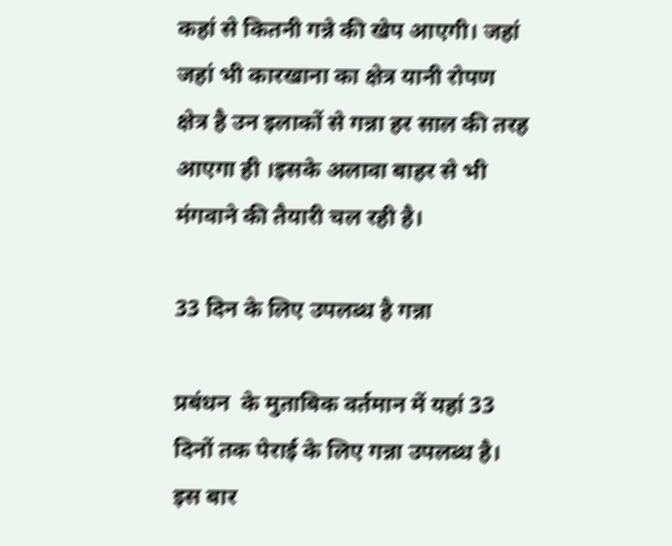कहां से कितनी गन्ने की खेप आएगी। जहां जहां भी कारखाना का क्षेत्र यानी रोपण क्षेत्र है उन इलाकों से गन्ना हर साल की तरह आएगा ही ।इसके अलावा बाहर से भी मंगवाने की तैयारी चल रही है।

33 दिन के लिए उपलब्ध है गन्ना

प्रबंधन  के मुताबिक वर्तमान में यहां 33 दिनों तक पेराई के लिए गन्ना उपलब्ध है। इस बार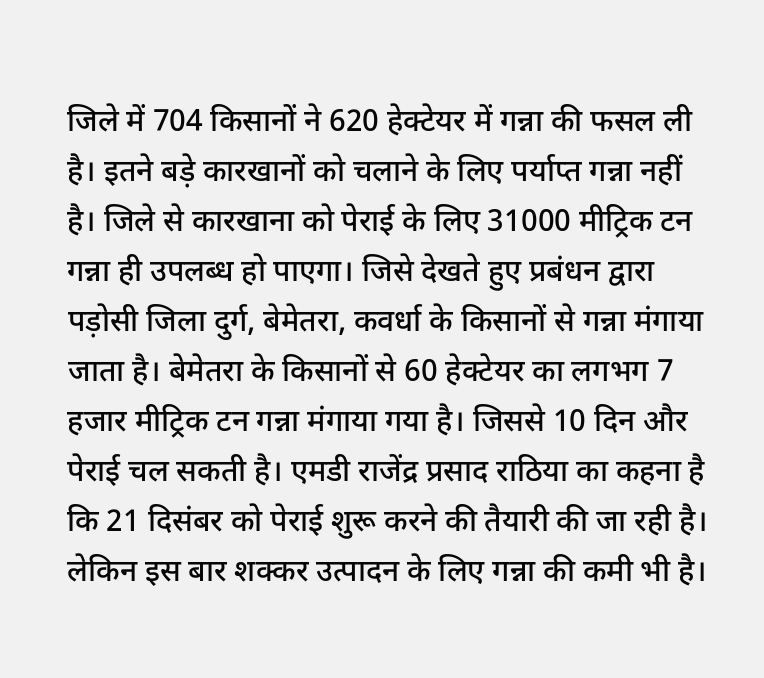जिले में 704 किसानों ने 620 हेक्टेयर में गन्ना की फसल ली है। इतने बड़े कारखानों को चलाने के लिए पर्याप्त गन्ना नहीं है। जिले से कारखाना को पेराई के लिए 31000 मीट्रिक टन गन्ना ही उपलब्ध हो पाएगा। जिसे देखते हुए प्रबंधन द्वारा पड़ोसी जिला दुर्ग, बेमेतरा, कवर्धा के किसानों से गन्ना मंगाया जाता है। बेमेतरा के किसानों से 60 हेक्टेयर का लगभग 7 हजार मीट्रिक टन गन्ना मंगाया गया है। जिससे 10 दिन और पेराई चल सकती है। एमडी राजेंद्र प्रसाद राठिया का कहना है कि 21 दिसंबर को पेराई शुरू करने की तैयारी की जा रही है। लेकिन इस बार शक्कर उत्पादन के लिए गन्ना की कमी भी है।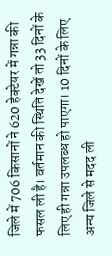जिले में 706 किसानों ने 620 हेक्टेयर में गन्ना की फसल ली है। वर्तमान की स्थिति देखें तो 33 दिनों के लिए ही गन्ना उपलब्ध हो पाएगा। 10 दिनों के लिए अन्य जिले से मदद ली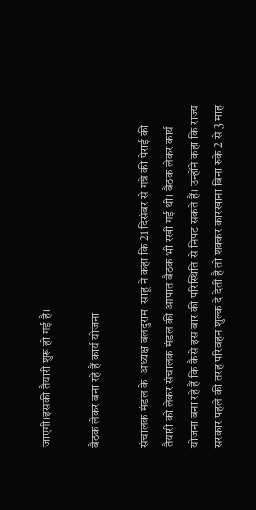जाएगी।इसकी तैयारी शुरू हो गई है।

बैठक लेकर बना रहे हैं कार्य योजना

संचालक मंडल के  अध्यक्ष बलदुराम  साहू ने कहा कि 21 दिसंबर से गन्ने की पेराई की तैयारी को लेकर संचालक मंडल की आपात बैठक भी रखी गई थी। बैठक लेकर कार्य योजना बना रहे हैं कि कैसे इस बार की परिस्थिति से निपट सकते हैं। उन्होंने कहा कि राज्य सरकार पहले की तरह परिवहन शुल्क दे देती है तो शक्कर कारखाना बिना रुके 2 से 3 माह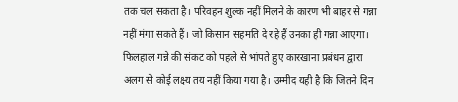तक चल सकता है। परिवहन शुल्क नहीं मिलने के कारण भी बाहर से गन्ना नहीं मंगा सकते हैं। जो किसान सहमति दे रहे हैं उनका ही गन्ना आएगा। फिलहाल गन्ने की संकट को पहले से भांपते हुए कारखाना प्रबंधन द्वारा अलग से कोई लक्ष्य तय नहीं किया गया है। उम्मीद यही है कि जितने दिन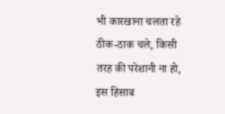भी कारखाना चलता रहे ठीक-ठाक चले, किसी  तरह की परेशानी ना हो, इस हिसाब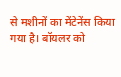से मशीनों का मेंटेनेंस किया गया है। बॉयलर को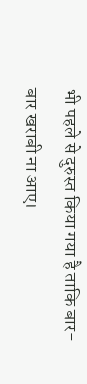भी पहले से दुरुस्त किया गया है ताकि बार-बार खराबी ना आए।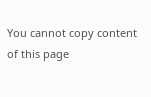You cannot copy content of this page